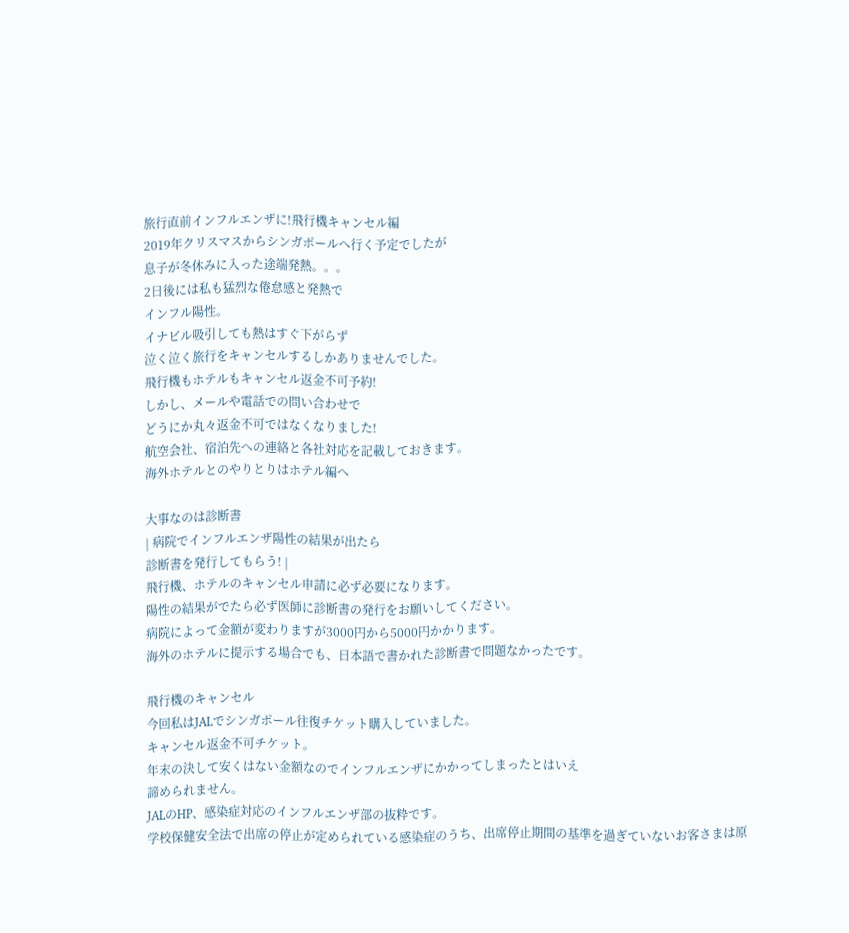旅行直前インフルエンザに!飛行機キャンセル編
2019年クリスマスからシンガポールへ行く予定でしたが
息子が冬休みに入った途端発熱。。。
2日後には私も猛烈な倦怠感と発熱で
インフル陽性。
イナビル吸引しても熱はすぐ下がらず
泣く泣く旅行をキャンセルするしかありませんでした。
飛行機もホテルもキャンセル返金不可予約!
しかし、メールや電話での問い合わせで
どうにか丸々返金不可ではなくなりました!
航空会社、宿泊先への連絡と各社対応を記載しておきます。
海外ホテルとのやりとりはホテル編へ

大事なのは診断書
| 病院でインフルエンザ陽性の結果が出たら
診断書を発行してもらう! |
飛行機、ホテルのキャンセル申請に必ず必要になります。
陽性の結果がでたら必ず医師に診断書の発行をお願いしてください。
病院によって金額が変わりますが3000円から5000円かかります。
海外のホテルに提示する場合でも、日本語で書かれた診断書で問題なかったです。

飛行機のキャンセル
今回私はJALでシンガポール往復チケット購入していました。
キャンセル返金不可チケット。
年末の決して安くはない金額なのでインフルエンザにかかってしまったとはいえ
諦められません。
JALのHP、感染症対応のインフルエンザ部の抜粋です。
学校保健安全法で出席の停止が定められている感染症のうち、出席停止期間の基準を過ぎていないお客さまは原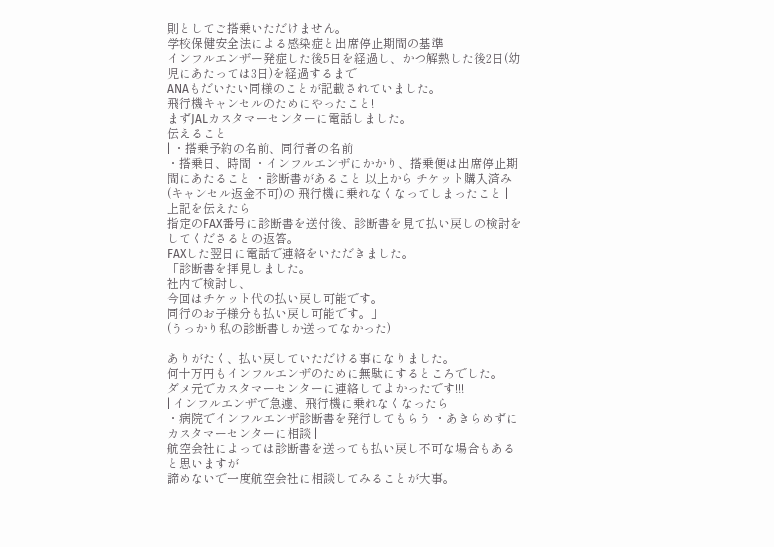則としてご搭乗いただけません。
学校保健安全法による感染症と出席停止期間の基準
インフルエンザー発症した後5日を経過し、かつ解熱した後2日(幼児にあたっては3日)を経過するまで
ANAもだいたい同様のことが記載されていました。
飛行機キャンセルのためにやったこと!
まずJALカスタマーセンターに電話しました。
伝えること
| ・搭乗予約の名前、同行者の名前
・搭乗日、時間 ・インフルエンザにかかり、搭乗便は出席停止期間にあたること ・診断書があること 以上から チケット購入済み(キャンセル返金不可)の 飛行機に乗れなくなってしまったこと |
上記を伝えたら
指定のFAX番号に診断書を送付後、診断書を見て払い戻しの検討をしてくださるとの返答。
FAXした翌日に電話で連絡をいただきました。
「診断書を拝見しました。
社内で検討し、
今回はチケット代の払い戻し可能です。
同行のお子様分も払い戻し可能です。」
(うっかり私の診断書しか送ってなかった)

ありがたく、払い戻していただける事になりました。
何十万円もインフルエンザのために無駄にするところでした。
ダメ元でカスタマーセンターに連絡してよかったです!!!
| インフルエンザで急遽、飛行機に乗れなくなったら
・病院でインフルエンザ診断書を発行してもらう ・あきらめずにカスタマーセンターに相談 |
航空会社によっては診断書を送っても払い戻し不可な場合もあると思いますが
諦めないで一度航空会社に相談してみることが大事。